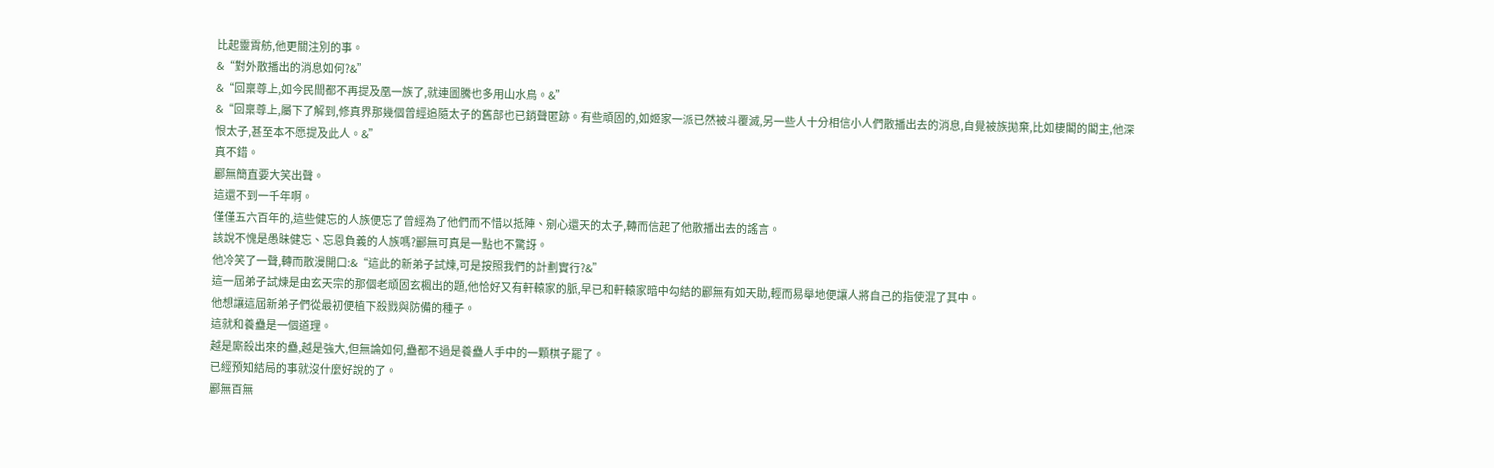比起靈霄舫,他更關注別的事。
&“對外散播出的消息如何?&”
&“回稟尊上,如今民間都不再提及凰一族了,就連圖騰也多用山水鳥。&”
&“回稟尊上,屬下了解到,修真界那幾個曾經追隨太子的舊部也已銷聲匿跡。有些頑固的,如姬家一派已然被斗覆滅,另一些人十分相信小人們散播出去的消息,自覺被族拋棄,比如棲閣的閣主,他深恨太子,甚至本不愿提及此人。&”
真不錯。
酈無簡直要大笑出聲。
這還不到一千年啊。
僅僅五六百年的,這些健忘的人族便忘了曾經為了他們而不惜以抵陣、剜心還天的太子,轉而信起了他散播出去的謠言。
該說不愧是愚昧健忘、忘恩負義的人族嗎?酈無可真是一點也不驚訝。
他冷笑了一聲,轉而散漫開口:&“這此的新弟子試煉,可是按照我們的計劃實行?&”
這一屆弟子試煉是由玄天宗的那個老頑固玄楓出的題,他恰好又有軒轅家的脈,早已和軒轅家暗中勾結的酈無有如天助,輕而易舉地便讓人將自己的指使混了其中。
他想讓這屆新弟子們從最初便植下殺戮與防備的種子。
這就和養蠱是一個道理。
越是廝殺出來的蠱,越是強大,但無論如何,蠱都不過是養蠱人手中的一顆棋子罷了。
已經預知結局的事就沒什麼好說的了。
酈無百無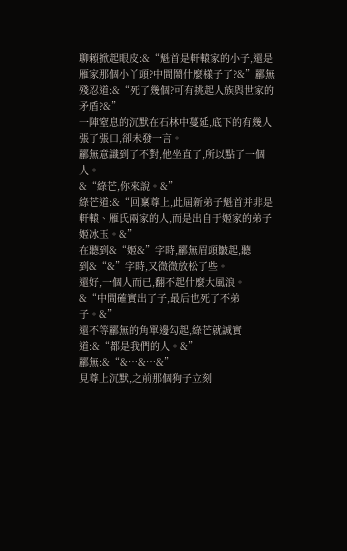聊賴掀起眼皮:&“魁首是軒轅家的小子,還是雁家那個小丫頭?中間鬧什麼樣子了?&”酈無殘忍道:&“死了幾個?可有挑起人族與世家的矛盾?&”
一陣窒息的沉默在石林中蔓延,底下的有幾人張了張口,卻未發一言。
酈無意識到了不對,他坐直了,所以點了一個人。
&“綠芒,你來說。&”
綠芒道:&“回稟尊上,此屆新弟子魁首并非是軒轅、雁氏兩家的人,而是出自于姬家的弟子姬冰玉。&”
在聽到&“姬&”字時,酈無眉頭皺起,聽到&“&”字時,又微微放松了些。
還好,一個人而已,翻不起什麼大風浪。
&“中間確實出了子,最后也死了不弟子。&”
還不等酈無的角單邊勾起,綠芒就誠實道:&“都是我們的人。&”
酈無:&“&…&…&”
見尊上沉默,之前那個狗子立刻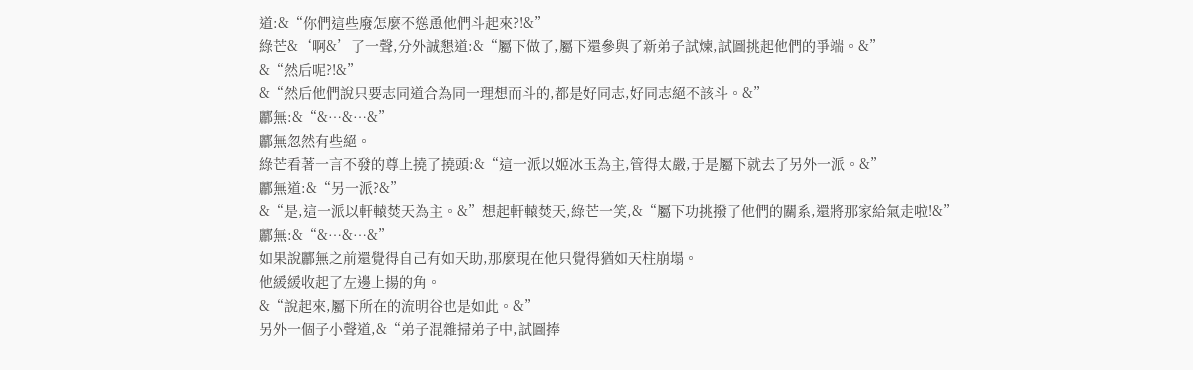道:&“你們這些廢怎麼不慫恿他們斗起來?!&”
綠芒&‘啊&’了一聲,分外誠懇道:&“屬下做了,屬下還參與了新弟子試煉,試圖挑起他們的爭端。&”
&“然后呢?!&”
&“然后他們說只要志同道合為同一理想而斗的,都是好同志,好同志絕不該斗。&”
酈無:&“&…&…&”
酈無忽然有些絕。
綠芒看著一言不發的尊上撓了撓頭:&“這一派以姬冰玉為主,管得太嚴,于是屬下就去了另外一派。&”
酈無道:&“另一派?&”
&“是,這一派以軒轅焚天為主。&”想起軒轅焚天,綠芒一笑,&“屬下功挑撥了他們的關系,還將那家給氣走啦!&”
酈無:&“&…&…&”
如果說酈無之前還覺得自己有如天助,那麼現在他只覺得猶如天柱崩塌。
他緩緩收起了左邊上揚的角。
&“說起來,屬下所在的流明谷也是如此。&”
另外一個子小聲道,&“弟子混雜掃弟子中,試圖捧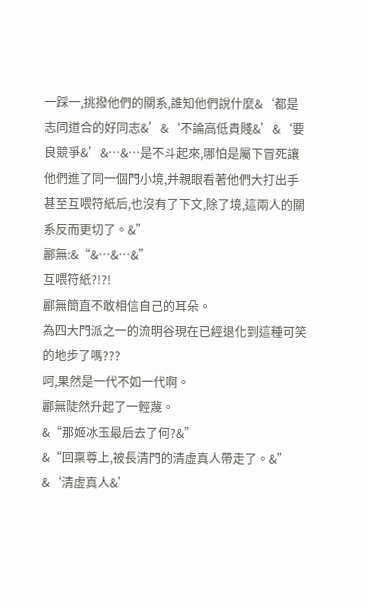一踩一,挑撥他們的關系,誰知他們說什麼&‘都是志同道合的好同志&’&‘不論高低貴賤&’&‘要良競爭&’&…&…是不斗起來,哪怕是屬下冒死讓他們進了同一個門小境,并親眼看著他們大打出手甚至互喂符紙后,也沒有了下文,除了境,這兩人的關系反而更切了。&”
酈無:&“&…&…&”
互喂符紙?!?!
酈無簡直不敢相信自己的耳朵。
為四大門派之一的流明谷現在已經退化到這種可笑的地步了嗎???
呵,果然是一代不如一代啊。
酈無陡然升起了一輕蔑。
&“那姬冰玉最后去了何?&”
&“回稟尊上,被長清門的清虛真人帶走了。&”
&‘清虛真人&’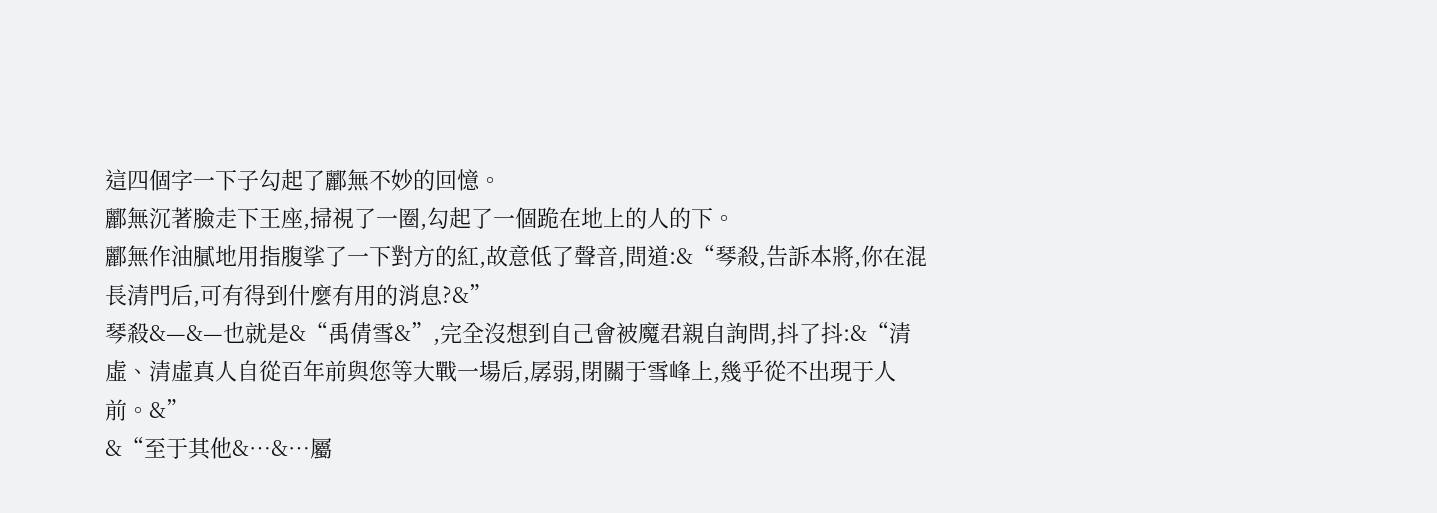這四個字一下子勾起了酈無不妙的回憶。
酈無沉著臉走下王座,掃視了一圈,勾起了一個跪在地上的人的下。
酈無作油膩地用指腹挲了一下對方的紅,故意低了聲音,問道:&“琴殺,告訴本將,你在混長清門后,可有得到什麼有用的消息?&”
琴殺&—&—也就是&“禹倩雪&”,完全沒想到自己會被魔君親自詢問,抖了抖:&“清虛、清虛真人自從百年前與您等大戰一場后,孱弱,閉關于雪峰上,幾乎從不出現于人前。&”
&“至于其他&…&…屬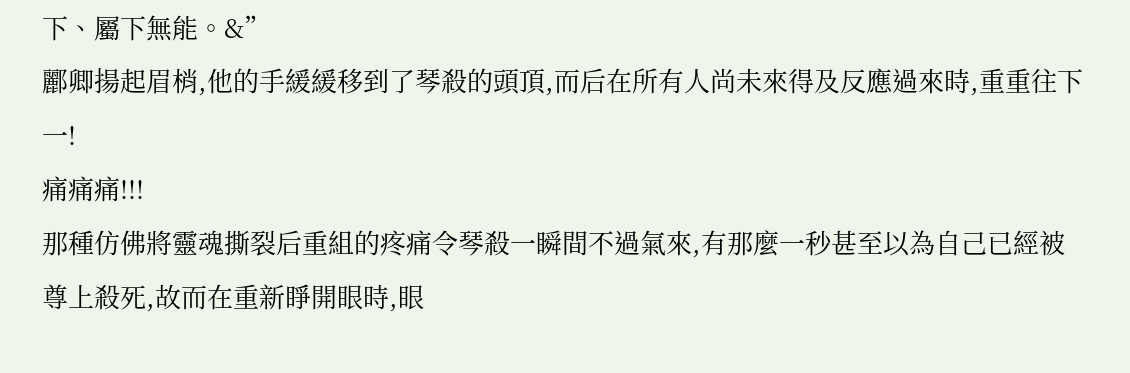下、屬下無能。&”
酈卿揚起眉梢,他的手緩緩移到了琴殺的頭頂,而后在所有人尚未來得及反應過來時,重重往下一!
痛痛痛!!!
那種仿佛將靈魂撕裂后重組的疼痛令琴殺一瞬間不過氣來,有那麼一秒甚至以為自己已經被尊上殺死,故而在重新睜開眼時,眼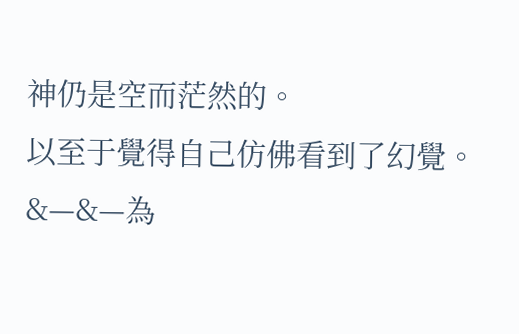神仍是空而茫然的。
以至于覺得自己仿佛看到了幻覺。
&—&—為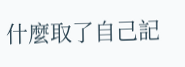什麼取了自己記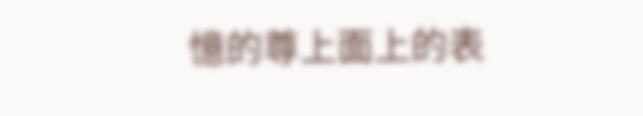憶的尊上面上的表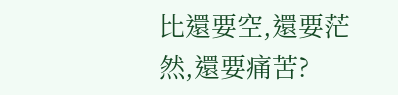比還要空,還要茫然,還要痛苦?